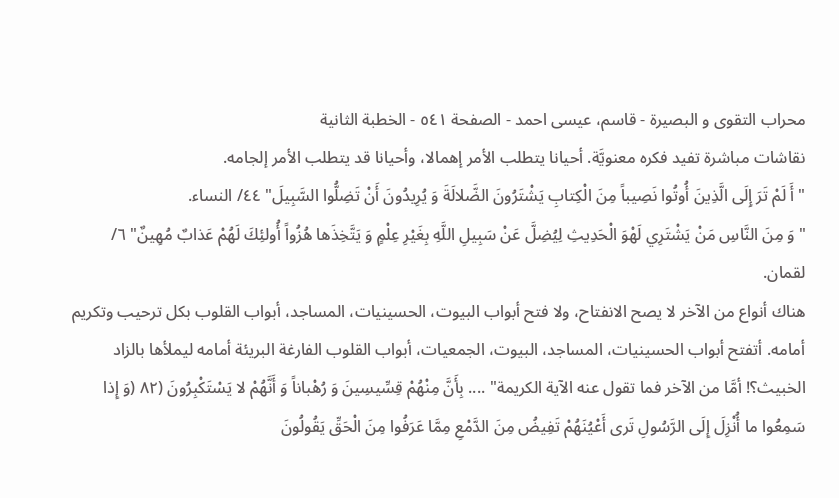محراب التقوى و البصيرة - قاسم، عيسى احمد - الصفحة ٥٤١ - الخطبة الثانية
نقاشات مباشرة تفيد فكره معنويَّة. أحيانا يتطلب الأمر إهمالا، وأحيانا قد يتطلب الأمر إلجامه.
" أَ لَمْ تَرَ إِلَى الَّذِينَ أُوتُوا نَصِيباً مِنَ الْكِتابِ يَشْتَرُونَ الضَّلالَةَ وَ يُرِيدُونَ أَنْ تَضِلُّوا السَّبِيلَ" ٤٤/ النساء.
" وَ مِنَ النَّاسِ مَنْ يَشْتَرِي لَهْوَ الْحَدِيثِ لِيُضِلَّ عَنْ سَبِيلِ اللَّهِ بِغَيْرِ عِلْمٍ وَ يَتَّخِذَها هُزُواً أُولئِكَ لَهُمْ عَذابٌ مُهِينٌ" ٦/ لقمان.
هناك أنواع من الآخر لا يصح الانفتاح، ولا فتح أبواب البيوت، الحسينيات، المساجد، أبواب القلوب بكل ترحيب وتكريم أمامه. أتفتح أبواب الحسينيات، المساجد، البيوت، الجمعيات، أبواب القلوب الفارغة البريئة أمامه ليملأها بالزاد الخبيث؟! أمَّا من الآخر فما تقول عنه الآية الكريمة" .... بِأَنَّ مِنْهُمْ قِسِّيسِينَ وَ رُهْباناً وَ أَنَّهُمْ لا يَسْتَكْبِرُونَ (٨٢ (وَ إِذا سَمِعُوا ما أُنْزِلَ إِلَى الرَّسُولِ تَرى أَعْيُنَهُمْ تَفِيضُ مِنَ الدَّمْعِ مِمَّا عَرَفُوا مِنَ الْحَقِّ يَقُولُونَ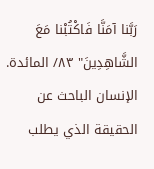رَبَّنا آمَنَّا فَاكْتُبْنا مَعَ الشَّاهِدِينَ" ٨٣/ المائدة.
الإنسان الباحث عن الحقيقة الذي يطلب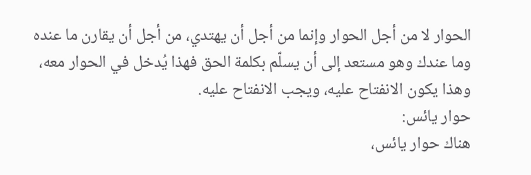الحوار لا من أجل الحوار وإنما من أجل أن يهتدي، من أجل أن يقارن ما عنده وما عندك وهو مستعد إلى أن يسلّم بكلمة الحق فهذا يُدخل في الحوار معه، وهذا يكون الانفتاح عليه، ويجب الانفتاح عليه.
حوار يائس:
هناك حوار يائس،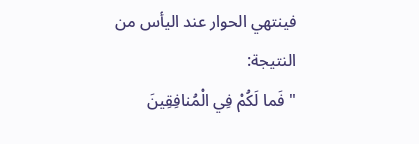فينتهي الحوار عند اليأس من النتيجة:
" فَما لَكُمْ فِي الْمُنافِقِينَ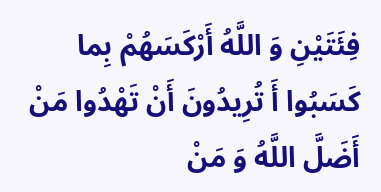فِئَتَيْنِ وَ اللَّهُ أَرْكَسَهُمْ بِما كَسَبُوا أَ تُرِيدُونَ أَنْ تَهْدُوا مَنْ أَضَلَّ اللَّهُ وَ مَنْ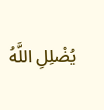يُضْلِلِ اللَّهُ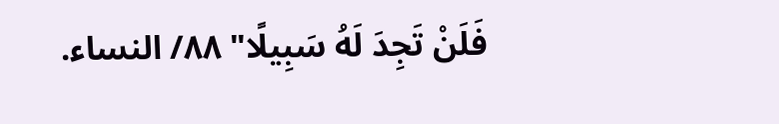فَلَنْ تَجِدَ لَهُ سَبِيلًا" ٨٨/ النساء.